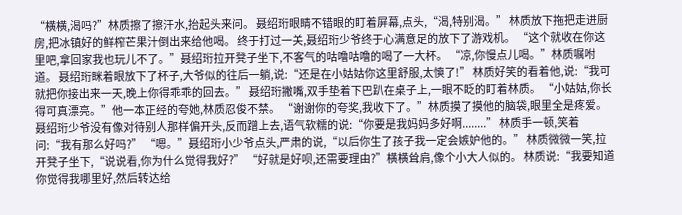“横横,渴吗?”林质擦了擦汗水,抬起头来问。 聂绍珩眼睛不错眼的盯着屏幕,点头,“渴,特别渴。” 林质放下拖把走进厨房,把冰镇好的鲜榨芒果汁倒出来给他喝。 终于打过一关,聂绍珩少爷终于心满意足的放下了游戏机。 “这个就收在你这里吧,拿回家我也玩儿不了。”聂绍珩拉开凳子坐下,不客气的咕噜咕噜的喝了一大杯。 “凉,你慢点儿喝。”林质嘱咐道。 聂绍珩眯着眼放下了杯子,大爷似的往后一躺,说:“还是在小姑姑你这里舒服,太慡了!” 林质好笑的看着他,说:“我可就把你接出来一天,晚上你得乖乖的回去。” 聂绍珩撇嘴,双手垫着下巴趴在桌子上,一眼不眨的盯着林质。 “小姑姑,你长得可真漂亮。”他一本正经的夸她,林质忍俊不禁。 “谢谢你的夸奖,我收下了。”林质摸了摸他的脑袋,眼里全是疼爱。 聂绍珩少爷没有像对待别人那样偏开头,反而蹭上去,语气软糯的说:“你要是我妈妈多好啊........” 林质手一顿,笑着问:“我有那么好吗?” “嗯。”聂绍珩小少爷点头,严肃的说,“以后你生了孩子我一定会嫉妒他的。” 林质微微一笑,拉开凳子坐下,“说说看,你为什么觉得我好?” “好就是好呗,还需要理由?”横横耸肩,像个小大人似的。 林质说:“我要知道你觉得我哪里好,然后转达给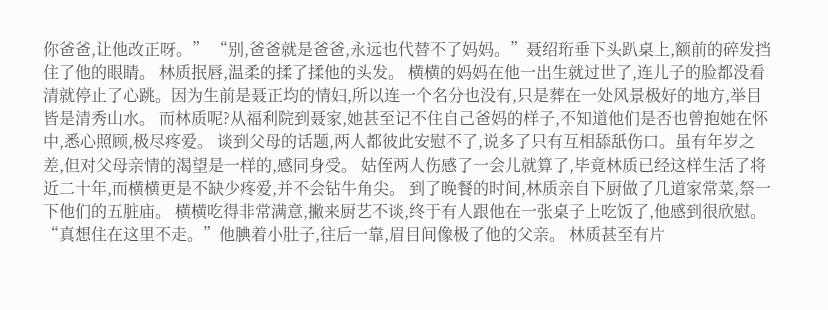你爸爸,让他改正呀。” “别,爸爸就是爸爸,永远也代替不了妈妈。”聂绍珩垂下头趴桌上,额前的碎发挡住了他的眼睛。 林质抿唇,温柔的揉了揉他的头发。 横横的妈妈在他一出生就过世了,连儿子的脸都没看清就停止了心跳。因为生前是聂正均的情妇,所以连一个名分也没有,只是葬在一处风景极好的地方,举目皆是清秀山水。 而林质呢?从福利院到聂家,她甚至记不住自己爸妈的样子,不知道他们是否也曾抱她在怀中,悉心照顾,极尽疼爱。 谈到父母的话题,两人都彼此安慰不了,说多了只有互相舔舐伤口。虽有年岁之差,但对父母亲情的渴望是一样的,感同身受。 姑侄两人伤感了一会儿就算了,毕竟林质已经这样生活了将近二十年,而横横更是不缺少疼爱,并不会钻牛角尖。 到了晚餐的时间,林质亲自下厨做了几道家常菜,祭一下他们的五脏庙。 横横吃得非常满意,撇来厨艺不谈,终于有人跟他在一张桌子上吃饭了,他感到很欣慰。 “真想住在这里不走。”他腆着小肚子,往后一靠,眉目间像极了他的父亲。 林质甚至有片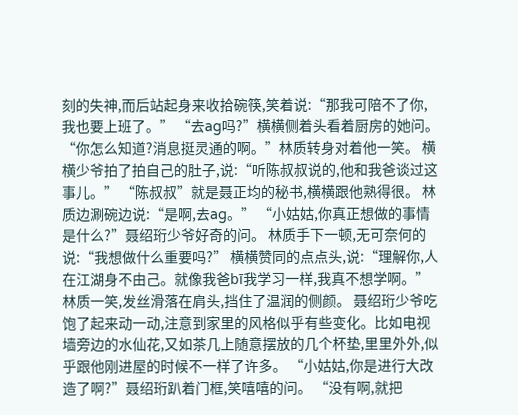刻的失神,而后站起身来收拾碗筷,笑着说:“那我可陪不了你,我也要上班了。” “去ag吗?”横横侧着头看着厨房的她问。 “你怎么知道?消息挺灵通的啊。”林质转身对着他一笑。 横横少爷拍了拍自己的肚子,说:“听陈叔叔说的,他和我爸谈过这事儿。” “陈叔叔”就是聂正均的秘书,横横跟他熟得很。 林质边涮碗边说:“是啊,去ag。” “小姑姑,你真正想做的事情是什么?”聂绍珩少爷好奇的问。 林质手下一顿,无可奈何的说:“我想做什么重要吗?” 横横赞同的点点头,说:“理解你,人在江湖身不由己。就像我爸bī我学习一样,我真不想学啊。” 林质一笑,发丝滑落在肩头,挡住了温润的侧颜。 聂绍珩少爷吃饱了起来动一动,注意到家里的风格似乎有些变化。比如电视墙旁边的水仙花,又如茶几上随意摆放的几个杯垫,里里外外,似乎跟他刚进屋的时候不一样了许多。 “小姑姑,你是进行大改造了啊?”聂绍珩趴着门框,笑嘻嘻的问。 “没有啊,就把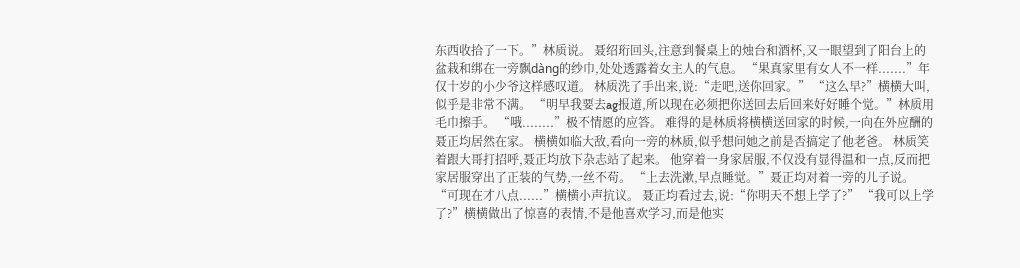东西收拾了一下。”林质说。 聂绍珩回头,注意到餐桌上的烛台和酒杯,又一眼望到了阳台上的盆栽和绑在一旁飘dàng的纱巾,处处透露着女主人的气息。 “果真家里有女人不一样.......”年仅十岁的小少爷这样感叹道。 林质洗了手出来,说:“走吧,送你回家。” “这么早?”横横大叫,似乎是非常不满。 “明早我要去ag报道,所以现在必须把你送回去后回来好好睡个觉。”林质用毛巾擦手。 “哦........”极不情愿的应答。 难得的是林质将横横送回家的时候,一向在外应酬的聂正均居然在家。 横横如临大敌,看向一旁的林质,似乎想问她之前是否搞定了他老爸。 林质笑着跟大哥打招呼,聂正均放下杂志站了起来。 他穿着一身家居服,不仅没有显得温和一点,反而把家居服穿出了正装的气势,一丝不苟。 “上去洗漱,早点睡觉。”聂正均对着一旁的儿子说。 “可现在才八点......”横横小声抗议。 聂正均看过去,说:“你明天不想上学了?” “我可以上学了?”横横做出了惊喜的表情,不是他喜欢学习,而是他实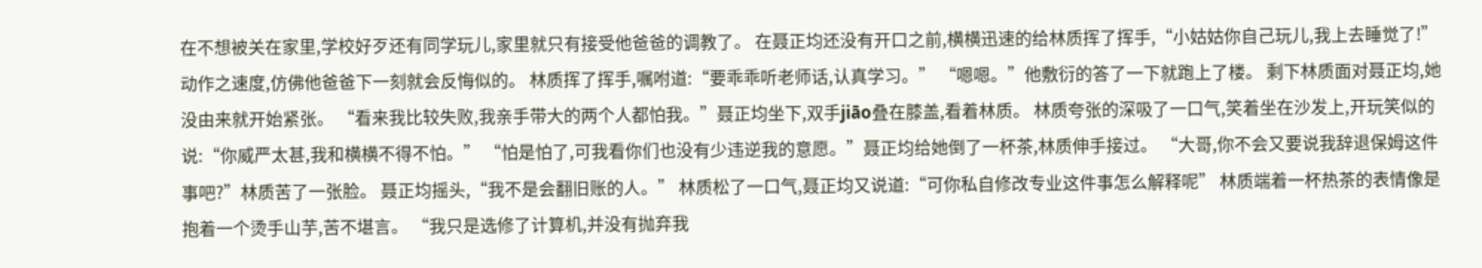在不想被关在家里,学校好歹还有同学玩儿,家里就只有接受他爸爸的调教了。 在聂正均还没有开口之前,横横迅速的给林质挥了挥手,“小姑姑你自己玩儿,我上去睡觉了!” 动作之速度,仿佛他爸爸下一刻就会反悔似的。 林质挥了挥手,嘱咐道:“要乖乖听老师话,认真学习。” “嗯嗯。”他敷衍的答了一下就跑上了楼。 剩下林质面对聂正均,她没由来就开始紧张。 “看来我比较失败,我亲手带大的两个人都怕我。”聂正均坐下,双手jiāo叠在膝盖,看着林质。 林质夸张的深吸了一口气,笑着坐在沙发上,开玩笑似的说:“你威严太甚,我和横横不得不怕。” “怕是怕了,可我看你们也没有少违逆我的意愿。”聂正均给她倒了一杯茶,林质伸手接过。 “大哥,你不会又要说我辞退保姆这件事吧?”林质苦了一张脸。 聂正均摇头,“我不是会翻旧账的人。” 林质松了一口气,聂正均又说道:“可你私自修改专业这件事怎么解释呢” 林质端着一杯热茶的表情像是抱着一个烫手山芋,苦不堪言。 “我只是选修了计算机,并没有抛弃我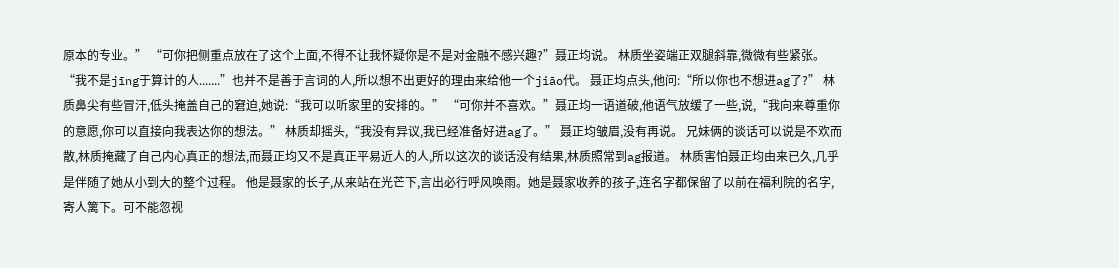原本的专业。” “可你把侧重点放在了这个上面,不得不让我怀疑你是不是对金融不感兴趣?”聂正均说。 林质坐姿端正双腿斜靠,微微有些紧张。 “我不是jīng于算计的人.......”也并不是善于言词的人,所以想不出更好的理由来给他一个jiāo代。 聂正均点头,他问:“所以你也不想进ag了?” 林质鼻尖有些冒汗,低头掩盖自己的窘迫,她说:“我可以听家里的安排的。” “可你并不喜欢。”聂正均一语道破,他语气放缓了一些,说,“我向来尊重你的意愿,你可以直接向我表达你的想法。” 林质却摇头,“我没有异议,我已经准备好进ag了。” 聂正均皱眉,没有再说。 兄妹俩的谈话可以说是不欢而散,林质掩藏了自己内心真正的想法,而聂正均又不是真正平易近人的人,所以这次的谈话没有结果,林质照常到ag报道。 林质害怕聂正均由来已久,几乎是伴随了她从小到大的整个过程。 他是聂家的长子,从来站在光芒下,言出必行呼风唤雨。她是聂家收养的孩子,连名字都保留了以前在福利院的名字,寄人篱下。可不能忽视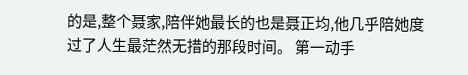的是,整个聂家,陪伴她最长的也是聂正均,他几乎陪她度过了人生最茫然无措的那段时间。 第一动手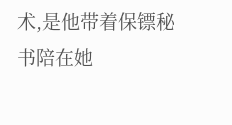术,是他带着保镖秘书陪在她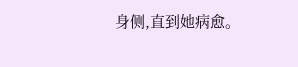身侧,直到她病愈。